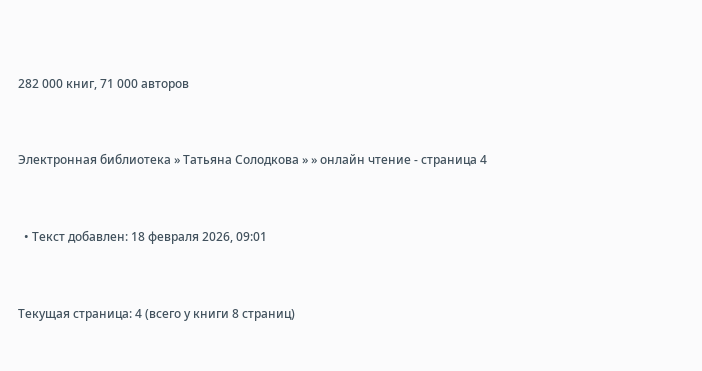282 000 книг, 71 000 авторов


Электронная библиотека » Татьяна Солодкова » » онлайн чтение - страница 4


  • Текст добавлен: 18 февраля 2026, 09:01


Текущая страница: 4 (всего у книги 8 страниц)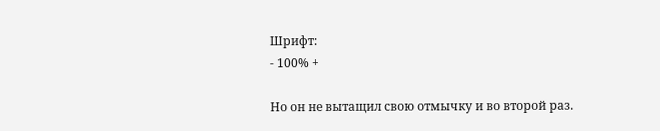Шрифт:
- 100% +

Но он не вытащил свою отмычку и во второй раз.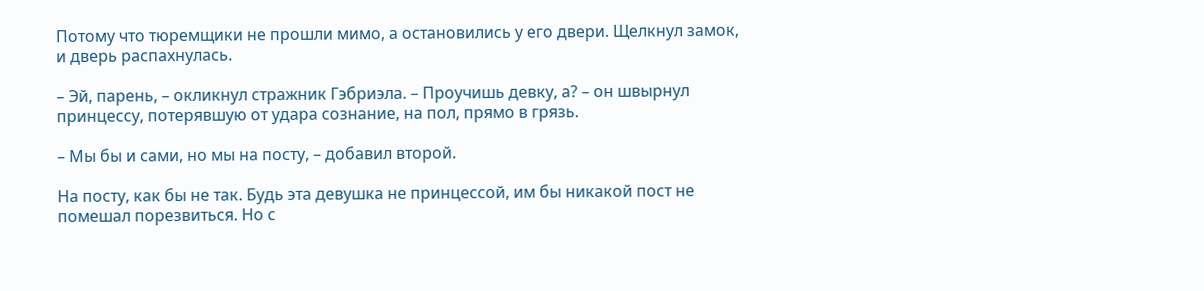Потому что тюремщики не прошли мимо, а остановились у его двери. Щелкнул замок, и дверь распахнулась.

– Эй, парень, – окликнул стражник Гэбриэла. – Проучишь девку, а? – он швырнул принцессу, потерявшую от удара сознание, на пол, прямо в грязь.

– Мы бы и сами, но мы на посту, – добавил второй.

На посту, как бы не так. Будь эта девушка не принцессой, им бы никакой пост не помешал порезвиться. Но с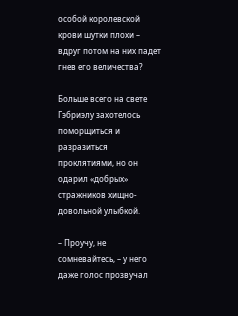особой королевской крови шутки плохи – вдруг потом на них падет гнев его величества?

Больше всего на свете Гэбриэлу захотелось поморщиться и разразиться проклятиями, но он одарил «добрых» стражников хищно-довольной улыбкой.

– Проучу, не сомневайтесь, – у него даже голос прозвучал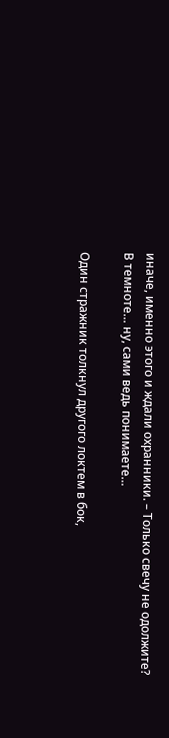иначе, именно этого и ждали охранники. – Только свечу не одолжите? В темноте… ну, сами ведь понимаете…

Один стражник толкнул другого локтем в бок,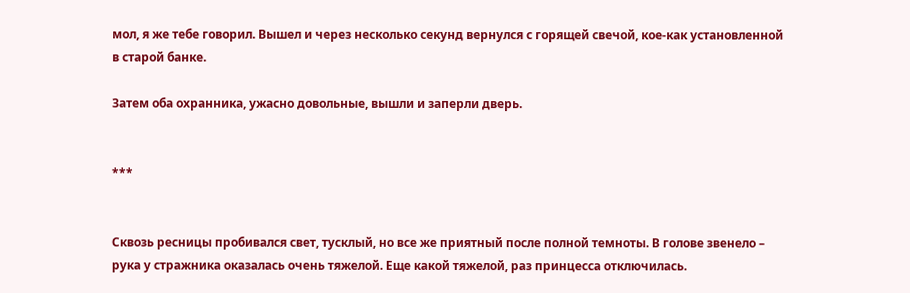мол, я же тебе говорил. Вышел и через несколько секунд вернулся с горящей свечой, кое-как установленной в старой банке.

Затем оба охранника, ужасно довольные, вышли и заперли дверь.


***


Сквозь ресницы пробивался свет, тусклый, но все же приятный после полной темноты. В голове звенело – рука у стражника оказалась очень тяжелой. Еще какой тяжелой, раз принцесса отключилась.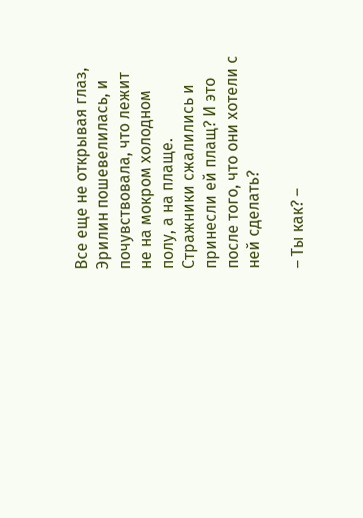Все еще не открывая глаз, Эрилин пошевелилась, и почувствовала, что лежит не на мокром холодном полу, а на плаще. Стражники сжалились и принесли ей плащ? И это после того, что они хотели с ней сделать?

– Ты как? –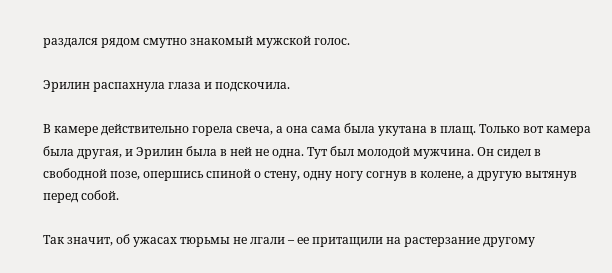раздался рядом смутно знакомый мужской голос.

Эрилин распахнула глаза и подскочила.

В камере действительно горела свеча, а она сама была укутана в плащ. Только вот камера была другая, и Эрилин была в ней не одна. Тут был молодой мужчина. Он сидел в свободной позе, опершись спиной о стену, одну ногу согнув в колене, а другую вытянув перед собой.

Так значит, об ужасах тюрьмы не лгали – ее притащили на растерзание другому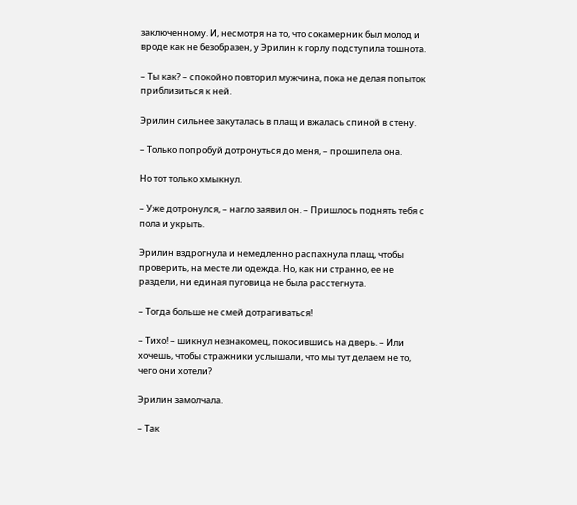заключенному. И, несмотря на то, что сокамерник был молод и вроде как не безобразен, у Эрилин к горлу подступила тошнота.

– Ты как? – спокойно повторил мужчина, пока не делая попыток приблизиться к ней.

Эрилин сильнее закуталась в плащ и вжалась спиной в стену.

– Только попробуй дотронуться до меня, – прошипела она.

Но тот только хмыкнул.

– Уже дотронулся, – нагло заявил он. – Пришлось поднять тебя с пола и укрыть.

Эрилин вздрогнула и немедленно распахнула плащ, чтобы проверить, на месте ли одежда. Но, как ни странно, ее не раздели, ни единая пуговица не была расстегнута.

– Тогда больше не смей дотрагиваться!

– Тихо! – шикнул незнакомец, покосившись на дверь. – Или хочешь, чтобы стражники услышали, что мы тут делаем не то, чего они хотели?

Эрилин замолчала.

– Так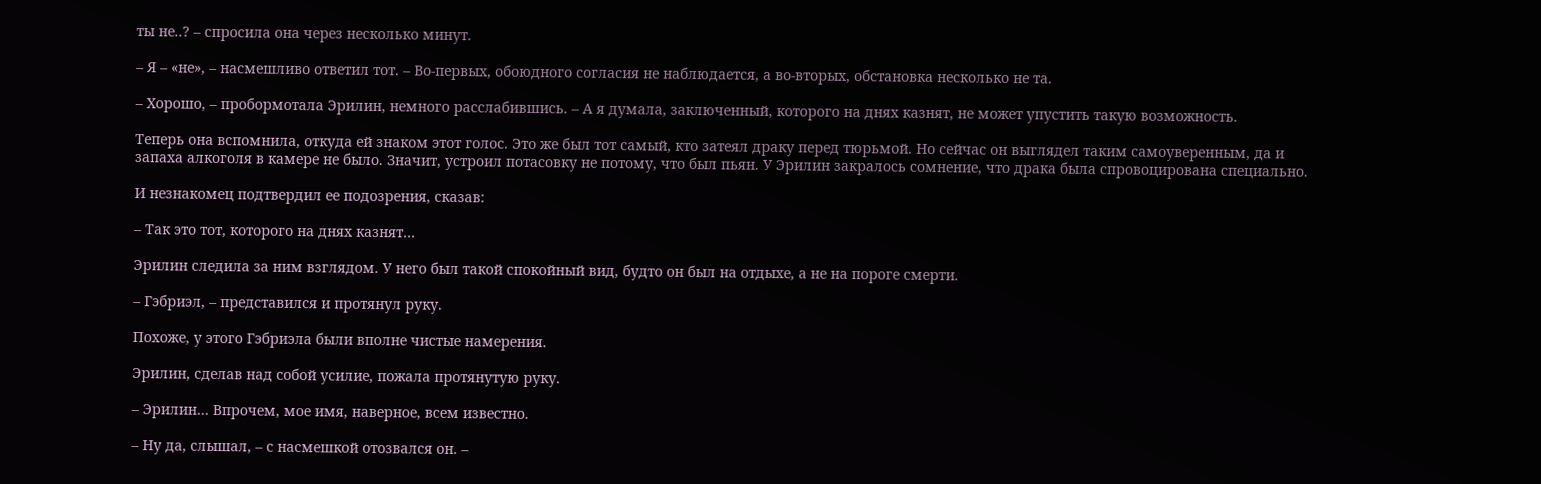ты не..? – спросила она через несколько минут.

– Я – «не», – насмешливо ответил тот. – Во-первых, обоюдного согласия не наблюдается, а во-вторых, обстановка несколько не та.

– Хорошо, – пробормотала Эрилин, немного расслабившись. – А я думала, заключенный, которого на днях казнят, не может упустить такую возможность.

Теперь она вспомнила, откуда ей знаком этот голос. Это же был тот самый, кто затеял драку перед тюрьмой. Но сейчас он выглядел таким самоуверенным, да и запаха алкоголя в камере не было. Значит, устроил потасовку не потому, что был пьян. У Эрилин закралось сомнение, что драка была спровоцирована специально.

И незнакомец подтвердил ее подозрения, сказав:

– Так это тот, которого на днях казнят…

Эрилин следила за ним взглядом. У него был такой спокойный вид, будто он был на отдыхе, а не на пороге смерти.

– Гэбриэл, – представился и протянул руку.

Похоже, у этого Гэбриэла были вполне чистые намерения.

Эрилин, сделав над собой усилие, пожала протянутую руку.

– Эрилин… Впрочем, мое имя, наверное, всем известно.

– Ну да, слышал, – с насмешкой отозвался он. –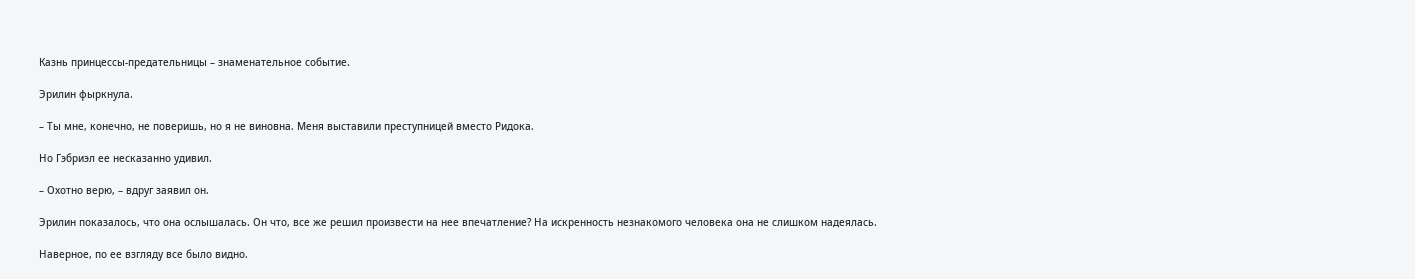Казнь принцессы-предательницы – знаменательное событие.

Эрилин фыркнула.

– Ты мне, конечно, не поверишь, но я не виновна. Меня выставили преступницей вместо Ридока.

Но Гэбриэл ее несказанно удивил.

– Охотно верю, – вдруг заявил он.

Эрилин показалось, что она ослышалась. Он что, все же решил произвести на нее впечатление? На искренность незнакомого человека она не слишком надеялась.

Наверное, по ее взгляду все было видно.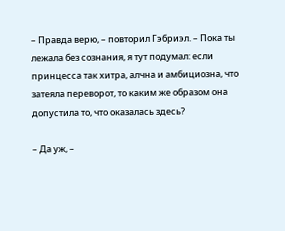– Правда верю, – повторил Гэбриэл. – Пока ты лежала без сознания, я тут подумал: если принцесса так хитра, алчна и амбициозна, что затеяла переворот, то каким же образом она допустила то, что оказалась здесь?

– Да уж, –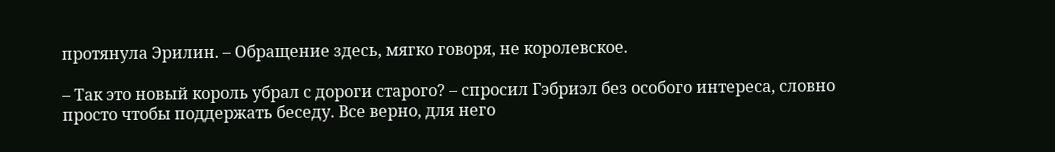протянула Эрилин. – Обращение здесь, мягко говоря, не королевское.

– Так это новый король убрал с дороги старого? – спросил Гэбриэл без особого интереса, словно просто чтобы поддержать беседу. Все верно, для него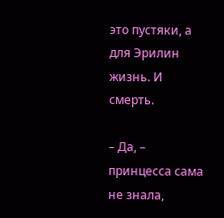это пустяки, а для Эрилин жизнь. И смерть.

– Да, – принцесса сама не знала,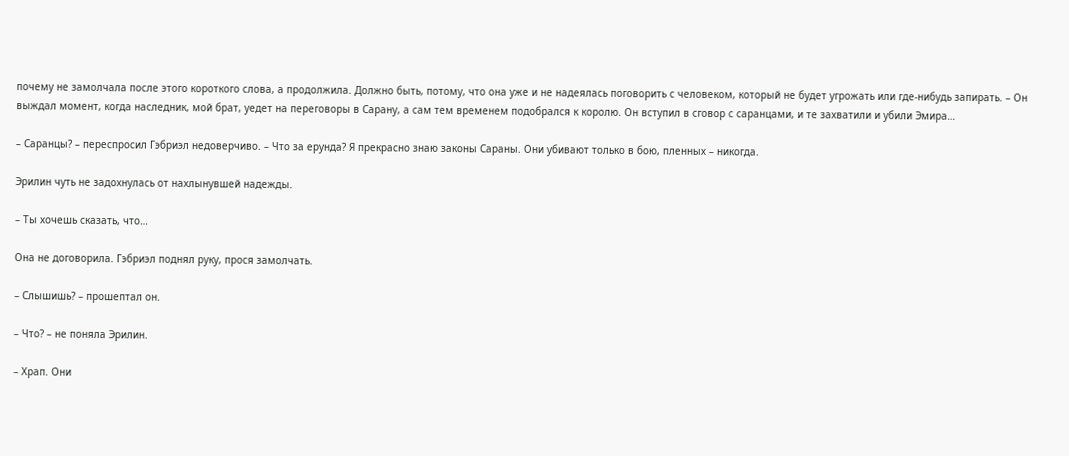почему не замолчала после этого короткого слова, а продолжила. Должно быть, потому, что она уже и не надеялась поговорить с человеком, который не будет угрожать или где-нибудь запирать. – Он выждал момент, когда наследник, мой брат, уедет на переговоры в Сарану, а сам тем временем подобрался к королю. Он вступил в сговор с саранцами, и те захватили и убили Эмира…

– Саранцы? – переспросил Гэбриэл недоверчиво. – Что за ерунда? Я прекрасно знаю законы Сараны. Они убивают только в бою, пленных – никогда.

Эрилин чуть не задохнулась от нахлынувшей надежды.

– Ты хочешь сказать, что…

Она не договорила. Гэбриэл поднял руку, прося замолчать.

– Слышишь? – прошептал он.

– Что? – не поняла Эрилин.

– Храп. Они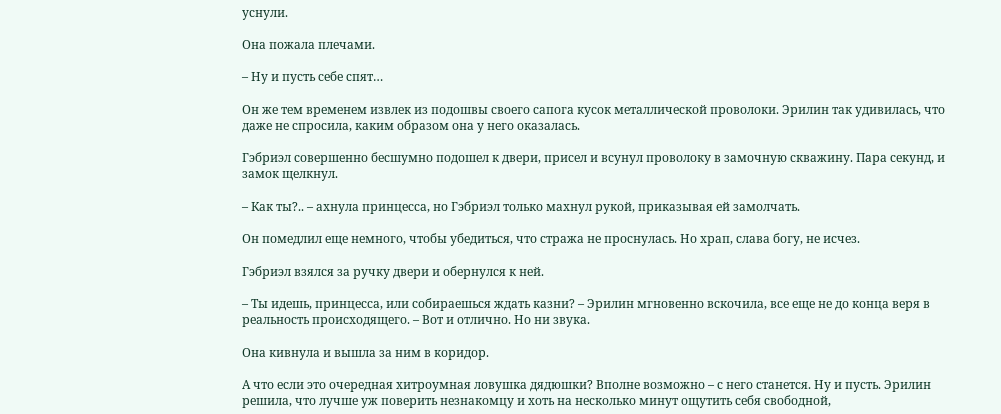уснули.

Она пожала плечами.

– Ну и пусть себе спят…

Он же тем временем извлек из подошвы своего сапога кусок металлической проволоки. Эрилин так удивилась, что даже не спросила, каким образом она у него оказалась.

Гэбриэл совершенно бесшумно подошел к двери, присел и всунул проволоку в замочную скважину. Пара секунд, и замок щелкнул.

– Как ты?.. – ахнула принцесса, но Гэбриэл только махнул рукой, приказывая ей замолчать.

Он помедлил еще немного, чтобы убедиться, что стража не проснулась. Но храп, слава богу, не исчез.

Гэбриэл взялся за ручку двери и обернулся к ней.

– Ты идешь, принцесса, или собираешься ждать казни? – Эрилин мгновенно вскочила, все еще не до конца веря в реальность происходящего. – Вот и отлично. Но ни звука.

Она кивнула и вышла за ним в коридор.

А что если это очередная хитроумная ловушка дядюшки? Вполне возможно – с него станется. Ну и пусть. Эрилин решила, что лучше уж поверить незнакомцу и хоть на несколько минут ощутить себя свободной,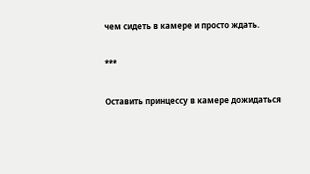чем сидеть в камере и просто ждать.


***


Оставить принцессу в камере дожидаться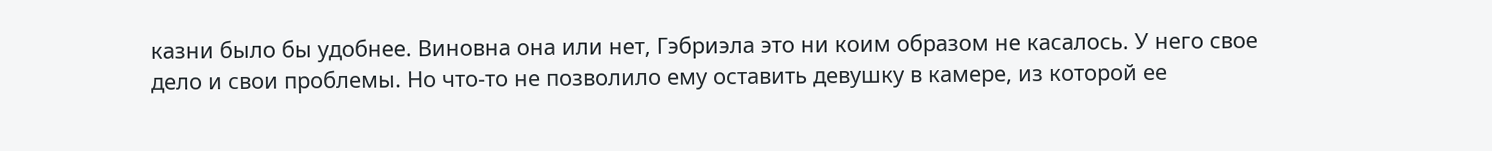казни было бы удобнее. Виновна она или нет, Гэбриэла это ни коим образом не касалось. У него свое дело и свои проблемы. Но что-то не позволило ему оставить девушку в камере, из которой ее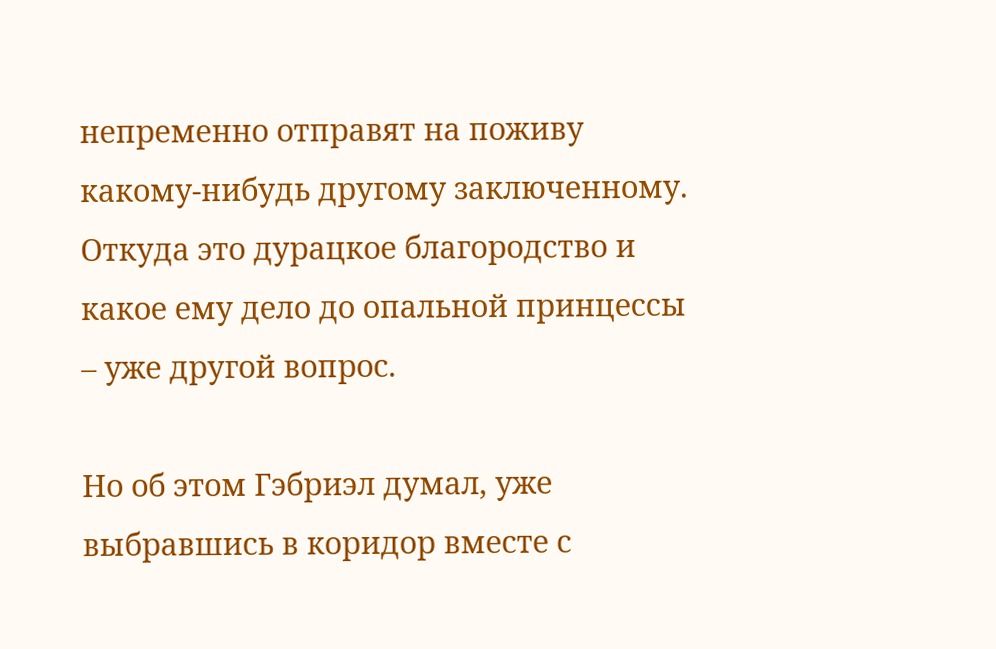непременно отправят на поживу какому-нибудь другому заключенному. Откуда это дурацкое благородство и какое ему дело до опальной принцессы – уже другой вопрос.

Но об этом Гэбриэл думал, уже выбравшись в коридор вместе с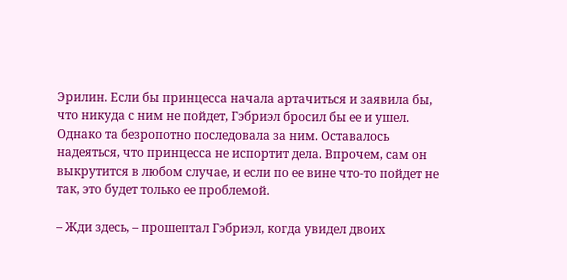Эрилин. Если бы принцесса начала артачиться и заявила бы, что никуда с ним не пойдет, Гэбриэл бросил бы ее и ушел. Однако та безропотно последовала за ним. Оставалось надеяться, что принцесса не испортит дела. Впрочем, сам он выкрутится в любом случае, и если по ее вине что-то пойдет не так, это будет только ее проблемой.

– Жди здесь, – прошептал Гэбриэл, когда увидел двоих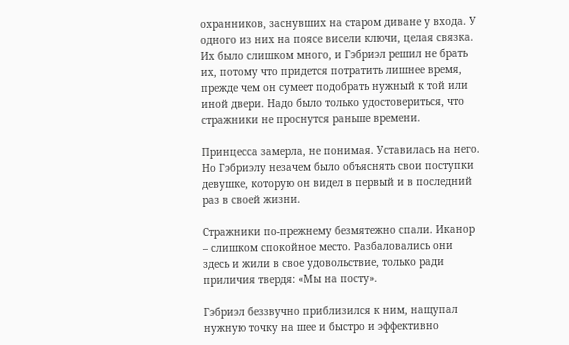охранников, заснувших на старом диване у входа. У одного из них на поясе висели ключи, целая связка. Их было слишком много, и Гэбриэл решил не брать их, потому что придется потратить лишнее время, прежде чем он сумеет подобрать нужный к той или иной двери. Надо было только удостовериться, что стражники не проснутся раньше времени.

Принцесса замерла, не понимая. Уставилась на него. Но Гэбриэлу незачем было объяснять свои поступки девушке, которую он видел в первый и в последний раз в своей жизни.

Стражники по-прежнему безмятежно спали. Иканор – слишком спокойное место. Разбаловались они здесь и жили в свое удовольствие, только ради приличия твердя: «Мы на посту».

Гэбриэл беззвучно приблизился к ним, нащупал нужную точку на шее и быстро и эффективно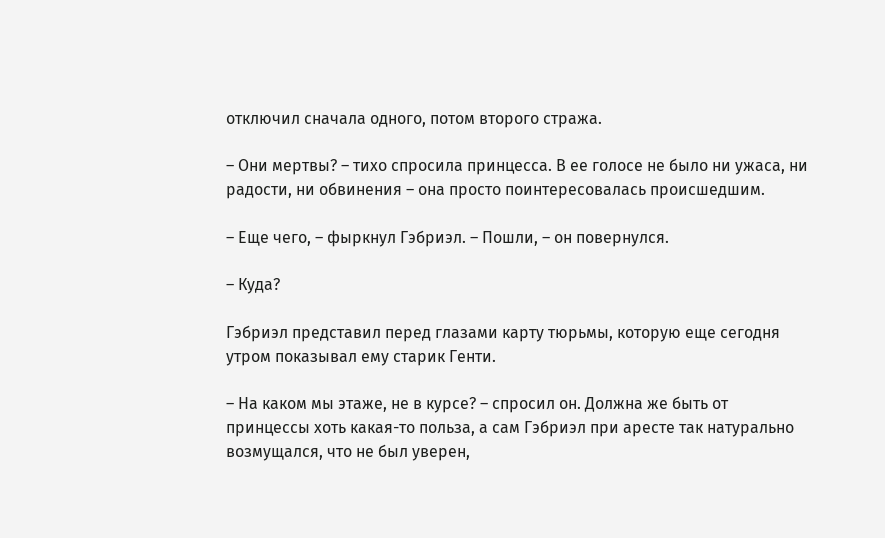отключил сначала одного, потом второго стража.

– Они мертвы? – тихо спросила принцесса. В ее голосе не было ни ужаса, ни радости, ни обвинения – она просто поинтересовалась происшедшим.

– Еще чего, – фыркнул Гэбриэл. – Пошли, – он повернулся.

– Куда?

Гэбриэл представил перед глазами карту тюрьмы, которую еще сегодня утром показывал ему старик Генти.

– На каком мы этаже, не в курсе? – спросил он. Должна же быть от принцессы хоть какая-то польза, а сам Гэбриэл при аресте так натурально возмущался, что не был уверен,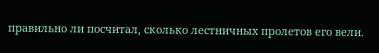правильно ли посчитал, сколько лестничных пролетов его вели.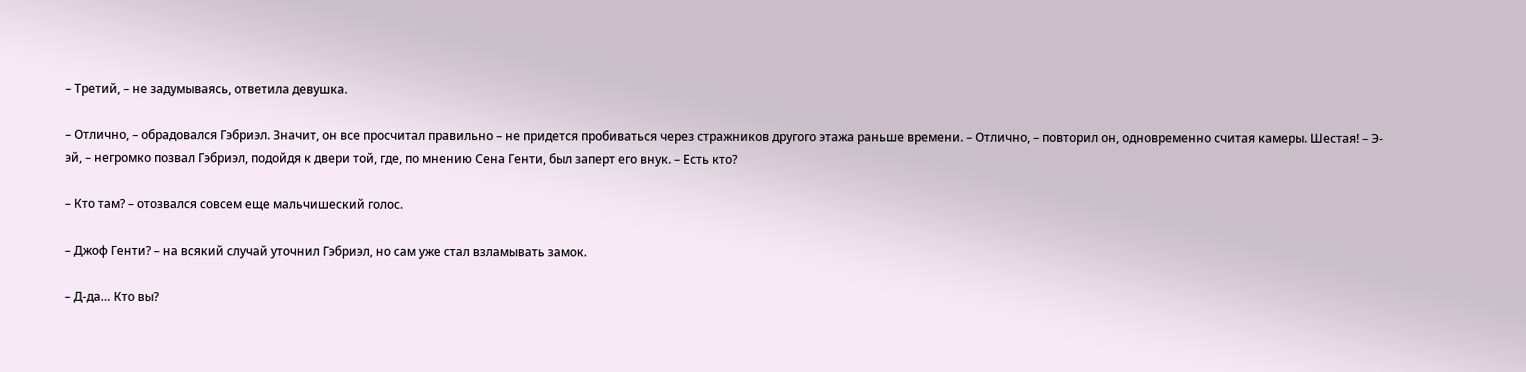– Третий, – не задумываясь, ответила девушка.

– Отлично, – обрадовался Гэбриэл. Значит, он все просчитал правильно – не придется пробиваться через стражников другого этажа раньше времени. – Отлично, – повторил он, одновременно считая камеры. Шестая! – Э-эй, – негромко позвал Гэбриэл, подойдя к двери той, где, по мнению Сена Генти, был заперт его внук. – Есть кто?

– Кто там? – отозвался совсем еще мальчишеский голос.

– Джоф Генти? – на всякий случай уточнил Гэбриэл, но сам уже стал взламывать замок.

– Д-да… Кто вы?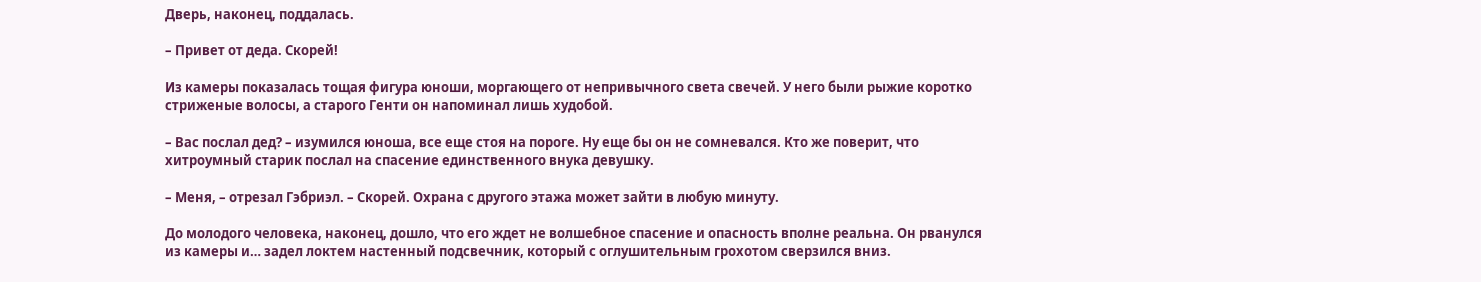Дверь, наконец, поддалась.

– Привет от деда. Скорей!

Из камеры показалась тощая фигура юноши, моргающего от непривычного света свечей. У него были рыжие коротко стриженые волосы, а старого Генти он напоминал лишь худобой.

– Вас послал дед? – изумился юноша, все еще стоя на пороге. Ну еще бы он не сомневался. Кто же поверит, что хитроумный старик послал на спасение единственного внука девушку.

– Меня, – отрезал Гэбриэл. – Скорей. Охрана с другого этажа может зайти в любую минуту.

До молодого человека, наконец, дошло, что его ждет не волшебное спасение и опасность вполне реальна. Он рванулся из камеры и… задел локтем настенный подсвечник, который с оглушительным грохотом сверзился вниз.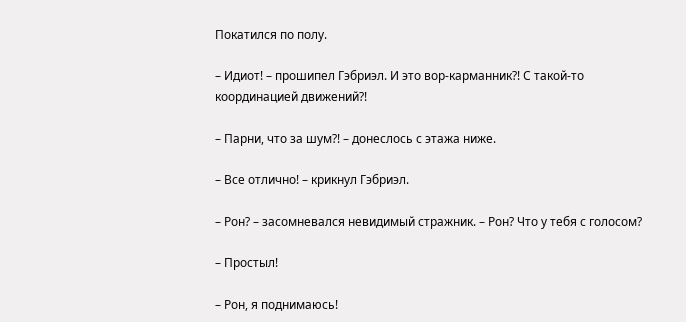Покатился по полу.

– Идиот! – прошипел Гэбриэл. И это вор-карманник?! С такой-то координацией движений?!

– Парни, что за шум?! – донеслось с этажа ниже.

– Все отлично! – крикнул Гэбриэл.

– Рон? – засомневался невидимый стражник. – Рон? Что у тебя с голосом?

– Простыл!

– Рон, я поднимаюсь!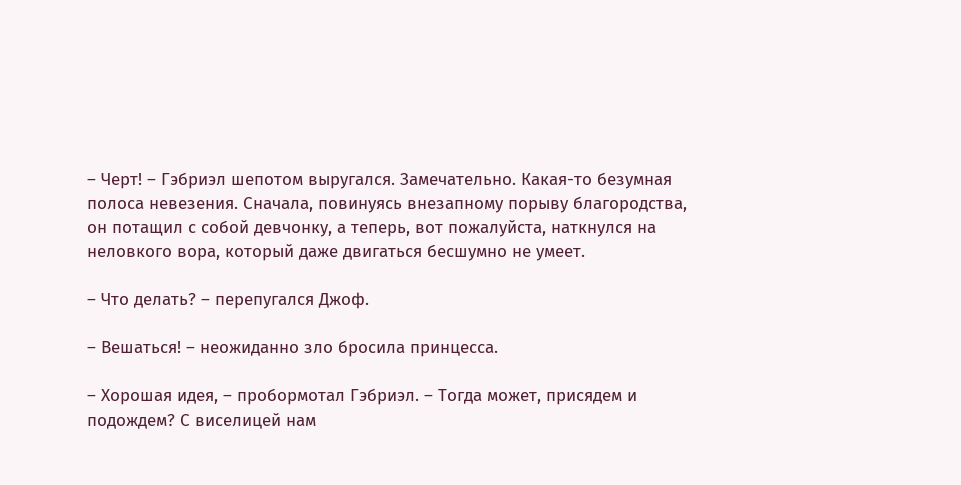– Черт! – Гэбриэл шепотом выругался. Замечательно. Какая-то безумная полоса невезения. Сначала, повинуясь внезапному порыву благородства, он потащил с собой девчонку, а теперь, вот пожалуйста, наткнулся на неловкого вора, который даже двигаться бесшумно не умеет.

– Что делать? – перепугался Джоф.

– Вешаться! – неожиданно зло бросила принцесса.

– Хорошая идея, – пробормотал Гэбриэл. – Тогда может, присядем и подождем? С виселицей нам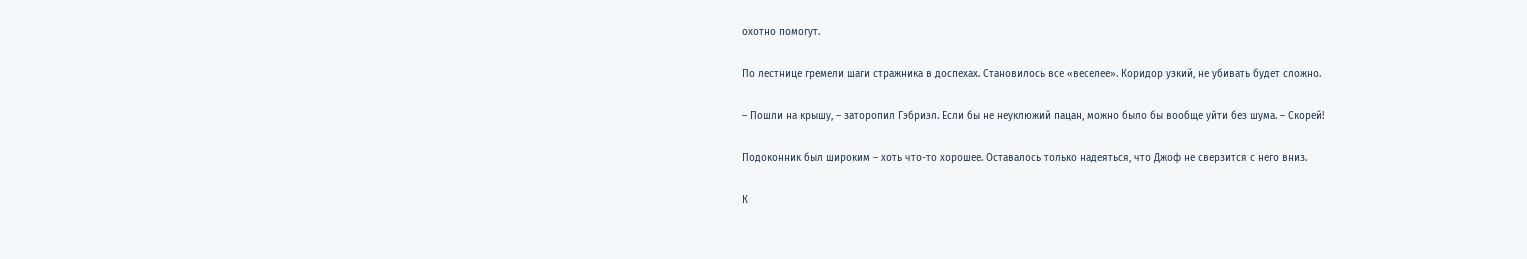охотно помогут.

По лестнице гремели шаги стражника в доспехах. Становилось все «веселее». Коридор узкий, не убивать будет сложно.

– Пошли на крышу, – заторопил Гэбриэл. Если бы не неуклюжий пацан, можно было бы вообще уйти без шума. – Скорей!

Подоконник был широким – хоть что-то хорошее. Оставалось только надеяться, что Джоф не сверзится с него вниз.

К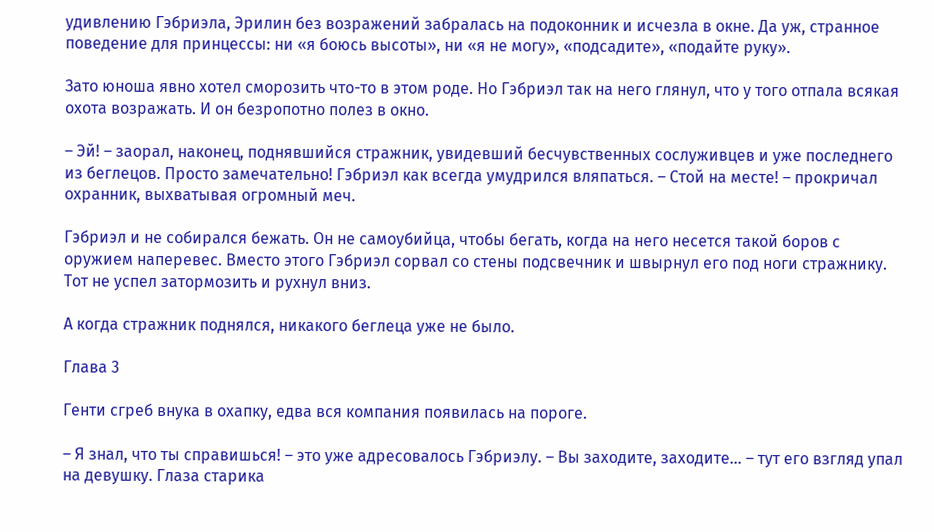удивлению Гэбриэла, Эрилин без возражений забралась на подоконник и исчезла в окне. Да уж, странное поведение для принцессы: ни «я боюсь высоты», ни «я не могу», «подсадите», «подайте руку».

Зато юноша явно хотел сморозить что-то в этом роде. Но Гэбриэл так на него глянул, что у того отпала всякая охота возражать. И он безропотно полез в окно.

– Эй! – заорал, наконец, поднявшийся стражник, увидевший бесчувственных сослуживцев и уже последнего из беглецов. Просто замечательно! Гэбриэл как всегда умудрился вляпаться. – Стой на месте! – прокричал охранник, выхватывая огромный меч.

Гэбриэл и не собирался бежать. Он не самоубийца, чтобы бегать, когда на него несется такой боров с оружием наперевес. Вместо этого Гэбриэл сорвал со стены подсвечник и швырнул его под ноги стражнику. Тот не успел затормозить и рухнул вниз.

А когда стражник поднялся, никакого беглеца уже не было.

Глава 3

Генти сгреб внука в охапку, едва вся компания появилась на пороге.

– Я знал, что ты справишься! – это уже адресовалось Гэбриэлу. – Вы заходите, заходите… – тут его взгляд упал на девушку. Глаза старика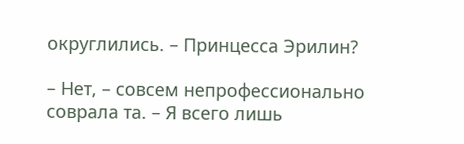округлились. – Принцесса Эрилин?

– Нет, – совсем непрофессионально соврала та. – Я всего лишь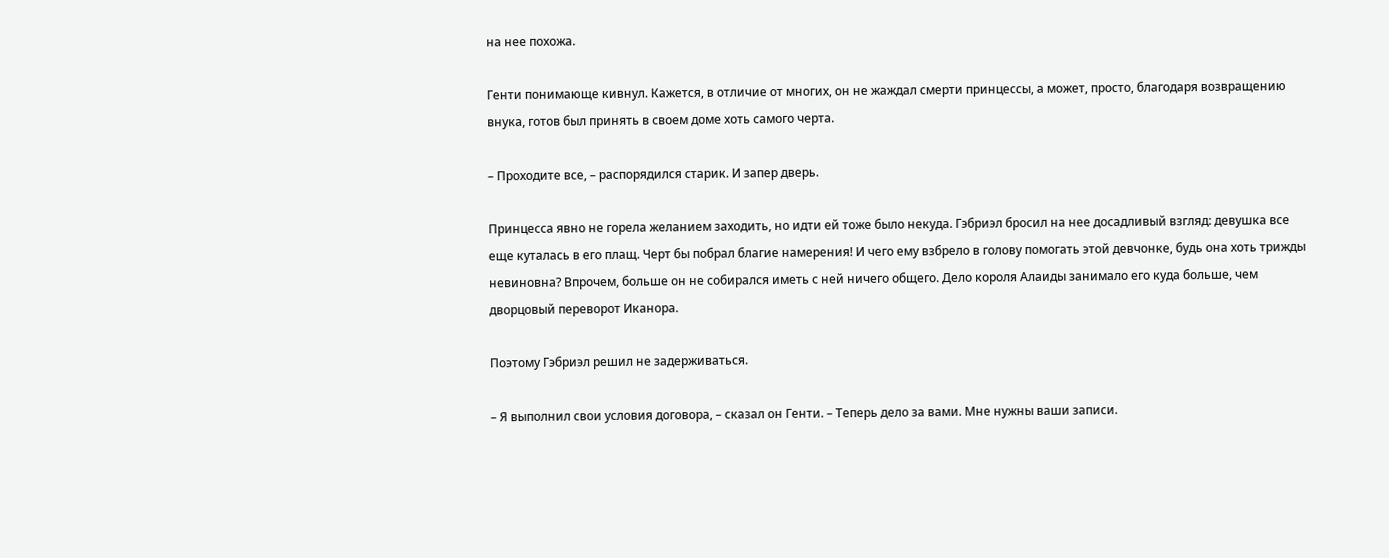на нее похожа.

Генти понимающе кивнул. Кажется, в отличие от многих, он не жаждал смерти принцессы, а может, просто, благодаря возвращению внука, готов был принять в своем доме хоть самого черта.

– Проходите все, – распорядился старик. И запер дверь.

Принцесса явно не горела желанием заходить, но идти ей тоже было некуда. Гэбриэл бросил на нее досадливый взгляд: девушка все еще куталась в его плащ. Черт бы побрал благие намерения! И чего ему взбрело в голову помогать этой девчонке, будь она хоть трижды невиновна? Впрочем, больше он не собирался иметь с ней ничего общего. Дело короля Алаиды занимало его куда больше, чем дворцовый переворот Иканора.

Поэтому Гэбриэл решил не задерживаться.

– Я выполнил свои условия договора, – сказал он Генти. – Теперь дело за вами. Мне нужны ваши записи.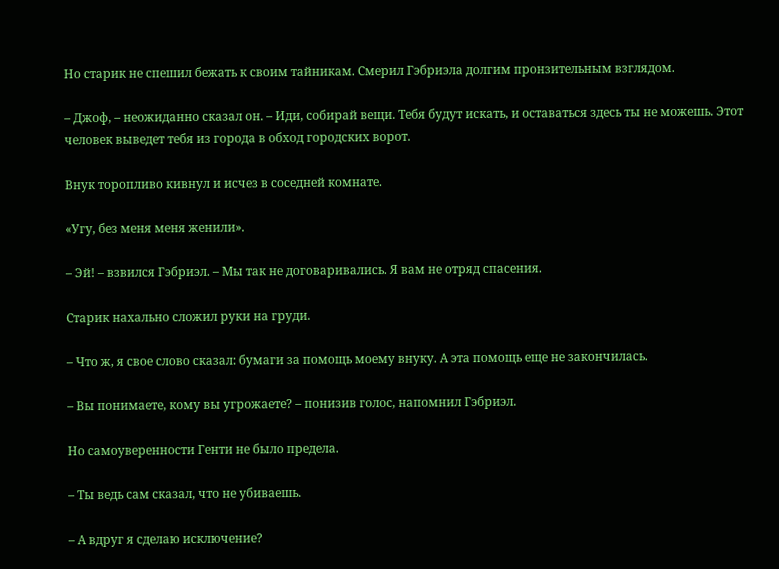Но старик не спешил бежать к своим тайникам. Смерил Гэбриэла долгим пронзительным взглядом.

– Джоф, – неожиданно сказал он. – Иди, собирай вещи. Тебя будут искать, и оставаться здесь ты не можешь. Этот человек выведет тебя из города в обход городских ворот.

Внук торопливо кивнул и исчез в соседней комнате.

«Угу, без меня меня женили».

– Эй! – взвился Гэбриэл. – Мы так не договаривались. Я вам не отряд спасения.

Старик нахально сложил руки на груди.

– Что ж, я свое слово сказал: бумаги за помощь моему внуку. А эта помощь еще не закончилась.

– Вы понимаете, кому вы угрожаете? – понизив голос, напомнил Гэбриэл.

Но самоуверенности Генти не было предела.

– Ты ведь сам сказал, что не убиваешь.

– А вдруг я сделаю исключение?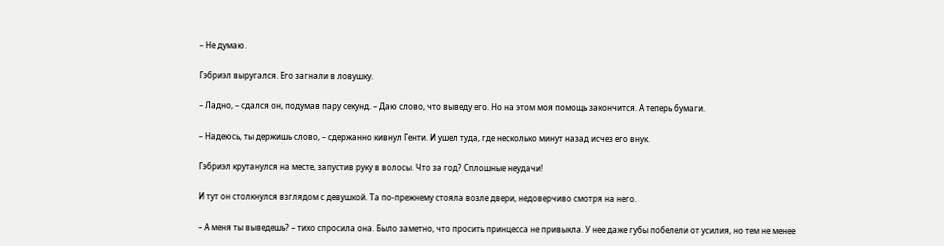– Не думаю.

Гэбриэл выругался. Его загнали в ловушку.

– Ладно, – сдался он, подумав пару секунд. – Даю слово, что выведу его. Но на этом моя помощь закончится. А теперь бумаги.

– Надеюсь, ты держишь слово, – сдержанно кивнул Генти. И ушел туда, где несколько минут назад исчез его внук.

Гэбриэл крутанулся на месте, запустив руку в волосы. Что за год? Сплошные неудачи!

И тут он столкнулся взглядом с девушкой. Та по-прежнему стояла возле двери, недоверчиво смотря на него.

– А меня ты выведешь? – тихо спросила она. Было заметно, что просить принцесса не привыкла. У нее даже губы побелели от усилия, но тем не менее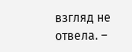взгляд не отвела. –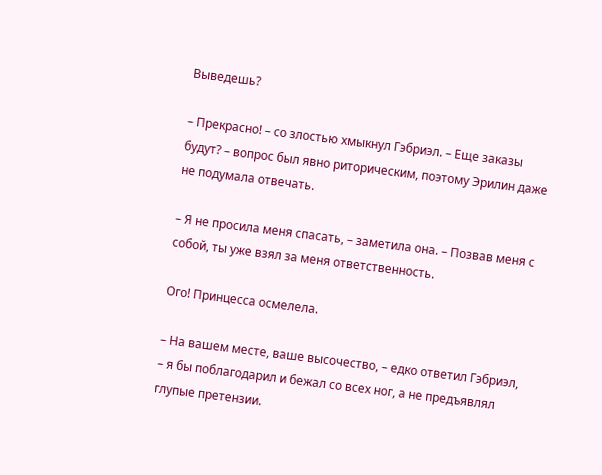Выведешь?

– Прекрасно! – со злостью хмыкнул Гэбриэл. – Еще заказы будут? – вопрос был явно риторическим, поэтому Эрилин даже не подумала отвечать.

– Я не просила меня спасать, – заметила она. – Позвав меня с собой, ты уже взял за меня ответственность.

Ого! Принцесса осмелела.

– На вашем месте, ваше высочество, – едко ответил Гэбриэл, – я бы поблагодарил и бежал со всех ног, а не предъявлял глупые претензии.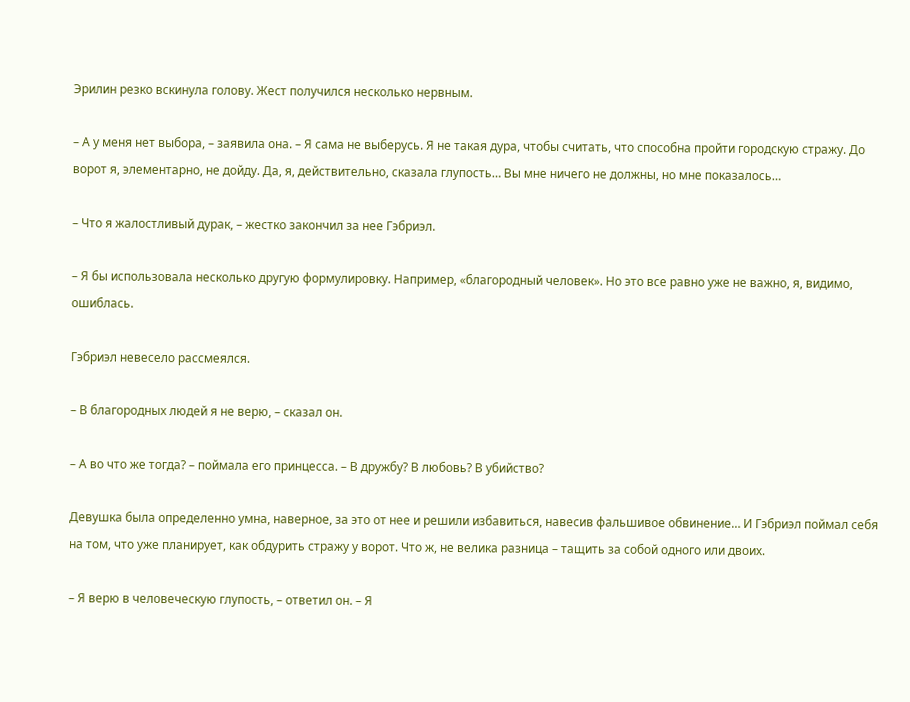Эрилин резко вскинула голову. Жест получился несколько нервным.

– А у меня нет выбора, – заявила она. – Я сама не выберусь. Я не такая дура, чтобы считать, что способна пройти городскую стражу. До ворот я, элементарно, не дойду. Да, я, действительно, сказала глупость… Вы мне ничего не должны, но мне показалось…

– Что я жалостливый дурак, – жестко закончил за нее Гэбриэл.

– Я бы использовала несколько другую формулировку. Например, «благородный человек». Но это все равно уже не важно, я, видимо, ошиблась.

Гэбриэл невесело рассмеялся.

– В благородных людей я не верю, – сказал он.

– А во что же тогда? – поймала его принцесса. – В дружбу? В любовь? В убийство?

Девушка была определенно умна, наверное, за это от нее и решили избавиться, навесив фальшивое обвинение… И Гэбриэл поймал себя на том, что уже планирует, как обдурить стражу у ворот. Что ж, не велика разница – тащить за собой одного или двоих.

– Я верю в человеческую глупость, – ответил он. – Я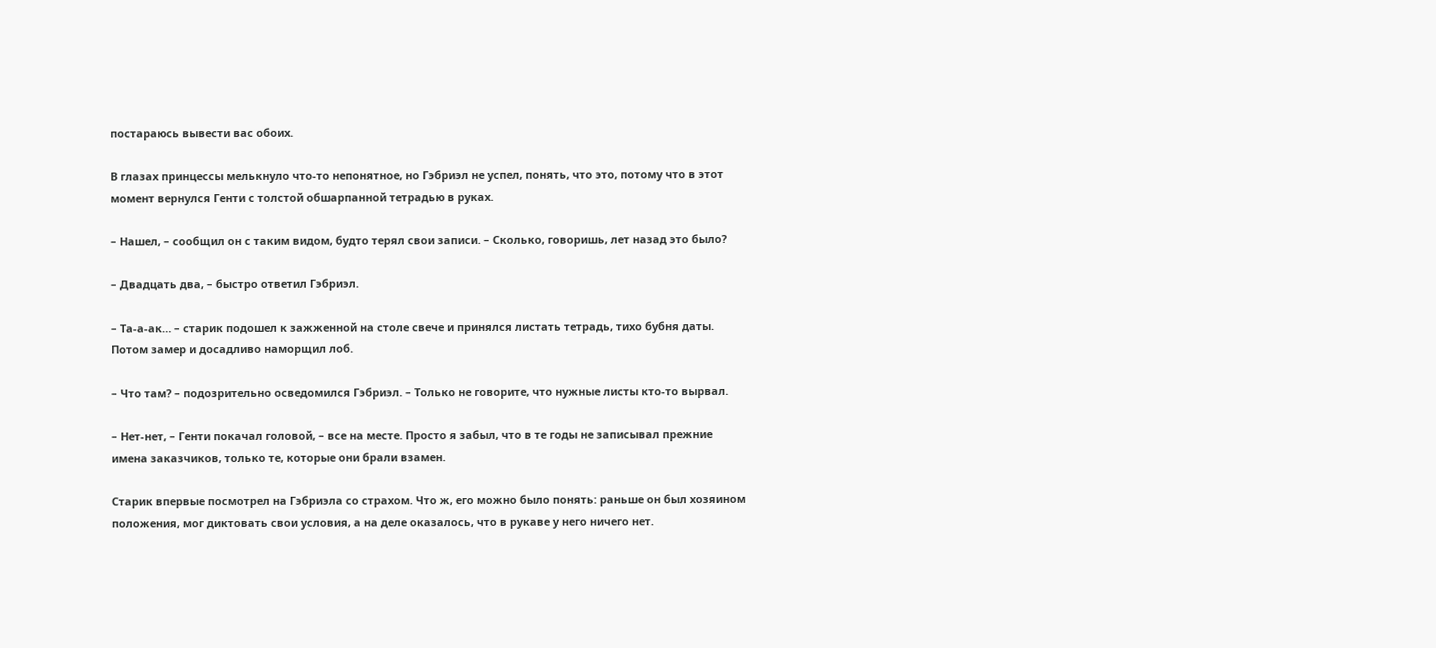постараюсь вывести вас обоих.

В глазах принцессы мелькнуло что-то непонятное, но Гэбриэл не успел, понять, что это, потому что в этот момент вернулся Генти с толстой обшарпанной тетрадью в руках.

– Нашел, – сообщил он с таким видом, будто терял свои записи. – Сколько, говоришь, лет назад это было?

– Двадцать два, – быстро ответил Гэбриэл.

– Та-а-ак… – старик подошел к зажженной на столе свече и принялся листать тетрадь, тихо бубня даты. Потом замер и досадливо наморщил лоб.

– Что там? – подозрительно осведомился Гэбриэл. – Только не говорите, что нужные листы кто-то вырвал.

– Нет-нет, – Генти покачал головой, – все на месте. Просто я забыл, что в те годы не записывал прежние имена заказчиков, только те, которые они брали взамен.

Старик впервые посмотрел на Гэбриэла со страхом. Что ж, его можно было понять: раньше он был хозяином положения, мог диктовать свои условия, а на деле оказалось, что в рукаве у него ничего нет.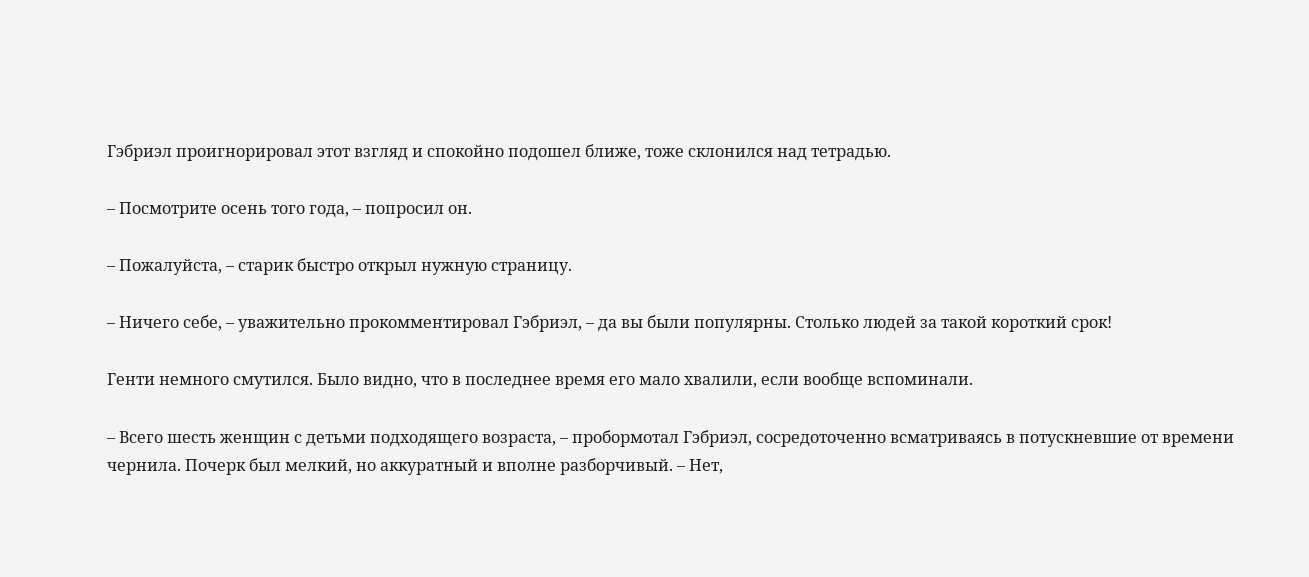Гэбриэл проигнорировал этот взгляд и спокойно подошел ближе, тоже склонился над тетрадью.

– Посмотрите осень того года, – попросил он.

– Пожалуйста, – старик быстро открыл нужную страницу.

– Ничего себе, – уважительно прокомментировал Гэбриэл, – да вы были популярны. Столько людей за такой короткий срок!

Генти немного смутился. Было видно, что в последнее время его мало хвалили, если вообще вспоминали.

– Всего шесть женщин с детьми подходящего возраста, – пробормотал Гэбриэл, сосредоточенно всматриваясь в потускневшие от времени чернила. Почерк был мелкий, но аккуратный и вполне разборчивый. – Нет,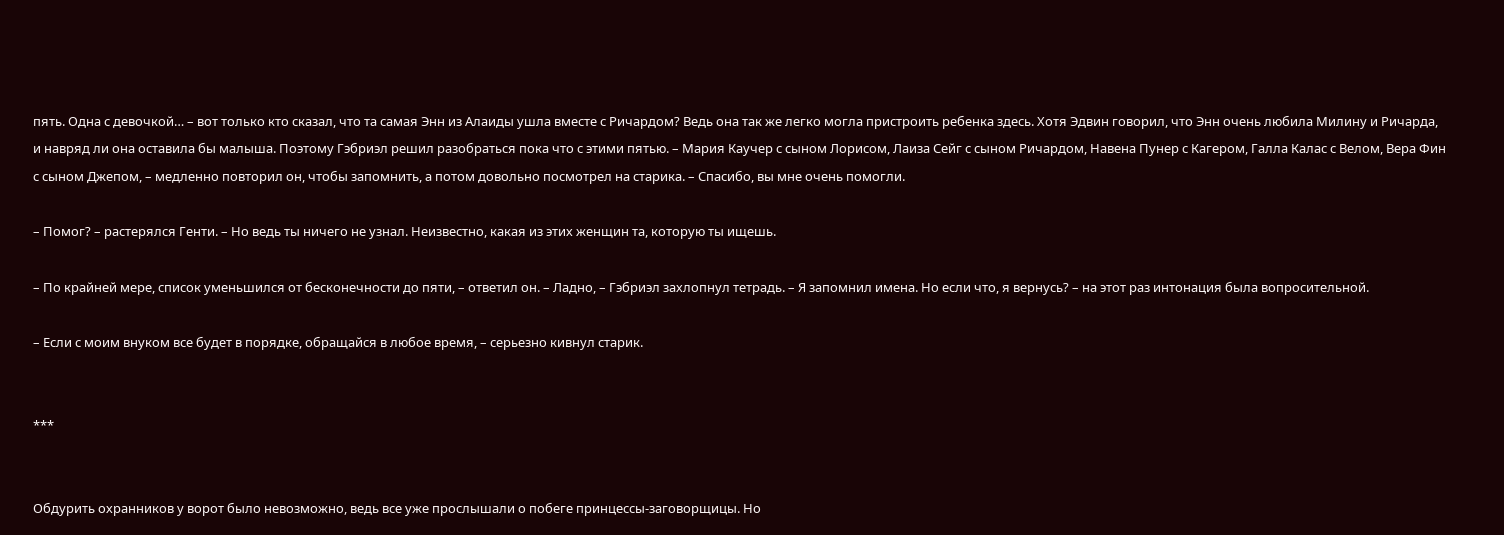пять. Одна с девочкой… – вот только кто сказал, что та самая Энн из Алаиды ушла вместе с Ричардом? Ведь она так же легко могла пристроить ребенка здесь. Хотя Эдвин говорил, что Энн очень любила Милину и Ричарда, и навряд ли она оставила бы малыша. Поэтому Гэбриэл решил разобраться пока что с этими пятью. – Мария Каучер с сыном Лорисом, Лаиза Сейг с сыном Ричардом, Навена Пунер с Кагером, Галла Калас с Велом, Вера Фин с сыном Джепом, – медленно повторил он, чтобы запомнить, а потом довольно посмотрел на старика. – Спасибо, вы мне очень помогли.

– Помог? – растерялся Генти. – Но ведь ты ничего не узнал. Неизвестно, какая из этих женщин та, которую ты ищешь.

– По крайней мере, список уменьшился от бесконечности до пяти, – ответил он. – Ладно, – Гэбриэл захлопнул тетрадь. – Я запомнил имена. Но если что, я вернусь? – на этот раз интонация была вопросительной.

– Если с моим внуком все будет в порядке, обращайся в любое время, – серьезно кивнул старик.


***


Обдурить охранников у ворот было невозможно, ведь все уже прослышали о побеге принцессы-заговорщицы. Но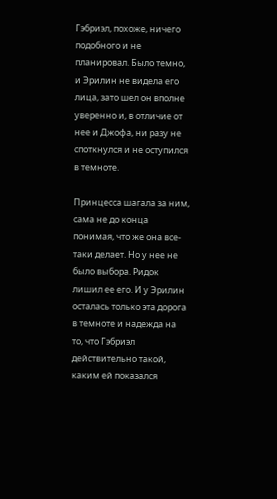Гэбриэл, похоже, ничего подобного и не планировал. Было темно, и Эрилин не видела его лица, зато шел он вполне уверенно и, в отличие от нее и Джофа, ни разу не споткнулся и не оступился в темноте.

Принцесса шагала за ним, сама не до конца понимая, что же она все-таки делает. Но у нее не было выбора. Ридок лишил ее его. И у Эрилин осталась только эта дорога в темноте и надежда на то, что Гэбриэл действительно такой, каким ей показался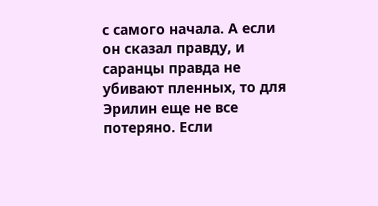с самого начала. А если он сказал правду, и саранцы правда не убивают пленных, то для Эрилин еще не все потеряно. Если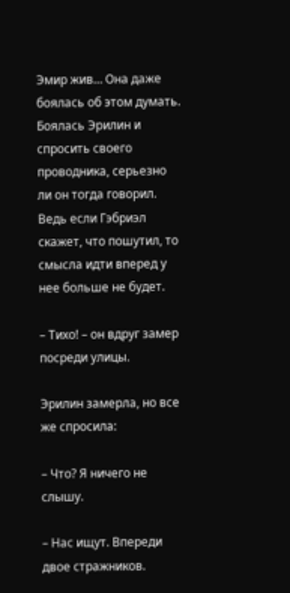Эмир жив… Она даже боялась об этом думать. Боялась Эрилин и спросить своего проводника, серьезно ли он тогда говорил. Ведь если Гэбриэл скажет, что пошутил, то смысла идти вперед у нее больше не будет.

– Тихо! – он вдруг замер посреди улицы.

Эрилин замерла, но все же спросила:

– Что? Я ничего не слышу.

– Нас ищут. Впереди двое стражников.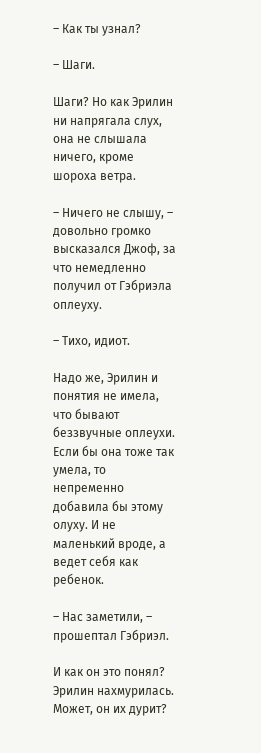– Как ты узнал?

– Шаги.

Шаги? Но как Эрилин ни напрягала слух, она не слышала ничего, кроме шороха ветра.

– Ничего не слышу, – довольно громко высказался Джоф, за что немедленно получил от Гэбриэла оплеуху.

– Тихо, идиот.

Надо же, Эрилин и понятия не имела, что бывают беззвучные оплеухи. Если бы она тоже так умела, то непременно добавила бы этому олуху. И не маленький вроде, а ведет себя как ребенок.

– Нас заметили, – прошептал Гэбриэл.

И как он это понял? Эрилин нахмурилась. Может, он их дурит?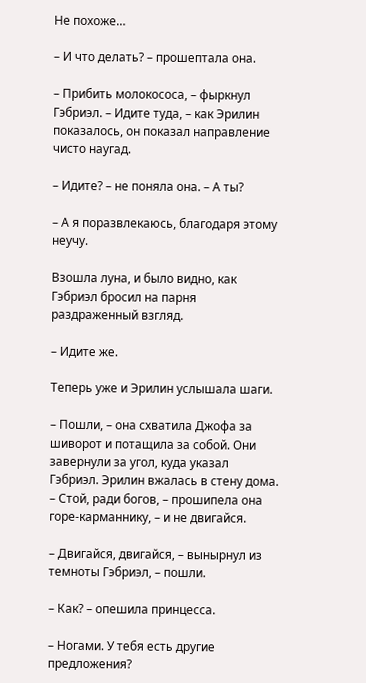Не похоже…

– И что делать? – прошептала она.

– Прибить молокососа, – фыркнул Гэбриэл. – Идите туда, – как Эрилин показалось, он показал направление чисто наугад.

– Идите? – не поняла она. – А ты?

– А я поразвлекаюсь, благодаря этому неучу.

Взошла луна, и было видно, как Гэбриэл бросил на парня раздраженный взгляд.

– Идите же.

Теперь уже и Эрилин услышала шаги.

– Пошли, – она схватила Джофа за шиворот и потащила за собой. Они завернули за угол, куда указал Гэбриэл. Эрилин вжалась в стену дома. – Стой, ради богов, – прошипела она горе-карманнику, – и не двигайся.

– Двигайся, двигайся, – вынырнул из темноты Гэбриэл, – пошли.

– Как? – опешила принцесса.

– Ногами. У тебя есть другие предложения?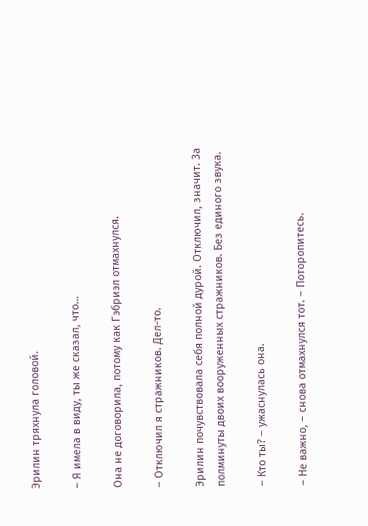Эрилин тряхнула головой.

– Я имела в виду, ты же сказал, что…

Она не договорила, потому как Гэбриэл отмахнулся.

– Отключил я стражников. Дел-то.

Эрилин почувствовала себя полной дурой. Отключил, значит. За полминуты двоих вооруженных стражников. Без единого звука.

– Кто ты? – ужаснулась она.

– Не важно, – снова отмахнулся тот. – Поторопитесь.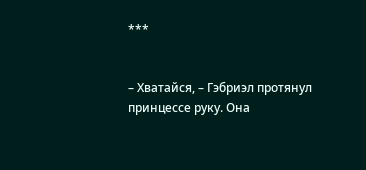***


– Хватайся, – Гэбриэл протянул принцессе руку. Она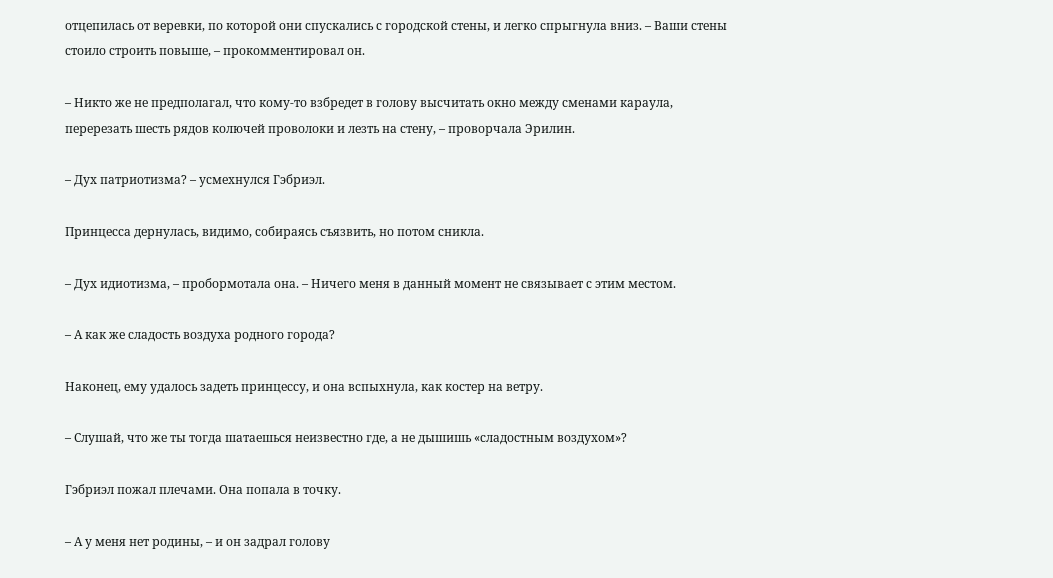отцепилась от веревки, по которой они спускались с городской стены, и легко спрыгнула вниз. – Ваши стены стоило строить повыше, – прокомментировал он.

– Никто же не предполагал, что кому-то взбредет в голову высчитать окно между сменами караула, перерезать шесть рядов колючей проволоки и лезть на стену, – проворчала Эрилин.

– Дух патриотизма? – усмехнулся Гэбриэл.

Принцесса дернулась, видимо, собираясь съязвить, но потом сникла.

– Дух идиотизма, – пробормотала она. – Ничего меня в данный момент не связывает с этим местом.

– А как же сладость воздуха родного города?

Наконец, ему удалось задеть принцессу, и она вспыхнула, как костер на ветру.

– Слушай, что же ты тогда шатаешься неизвестно где, а не дышишь «сладостным воздухом»?

Гэбриэл пожал плечами. Она попала в точку.

– А у меня нет родины, – и он задрал голову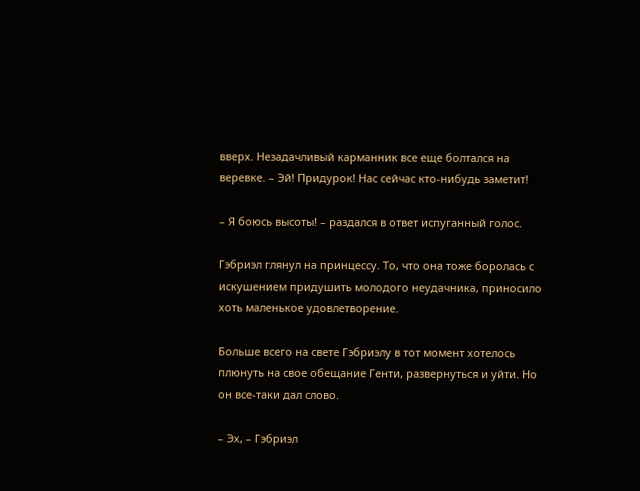вверх. Незадачливый карманник все еще болтался на веревке. – Эй! Придурок! Нас сейчас кто-нибудь заметит!

– Я боюсь высоты! – раздался в ответ испуганный голос.

Гэбриэл глянул на принцессу. То, что она тоже боролась с искушением придушить молодого неудачника, приносило хоть маленькое удовлетворение.

Больше всего на свете Гэбриэлу в тот момент хотелось плюнуть на свое обещание Генти, развернуться и уйти. Но он все-таки дал слово.

– Эх, – Гэбриэл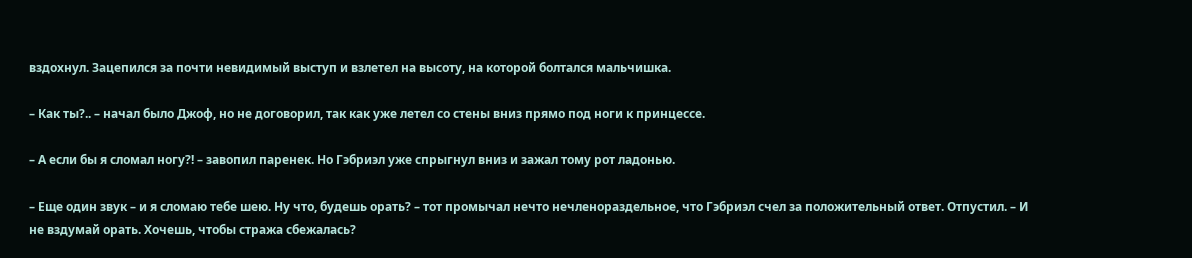вздохнул. Зацепился за почти невидимый выступ и взлетел на высоту, на которой болтался мальчишка.

– Как ты?.. – начал было Джоф, но не договорил, так как уже летел со стены вниз прямо под ноги к принцессе.

– А если бы я сломал ногу?! – завопил паренек. Но Гэбриэл уже спрыгнул вниз и зажал тому рот ладонью.

– Еще один звук – и я сломаю тебе шею. Ну что, будешь орать? – тот промычал нечто нечленораздельное, что Гэбриэл счел за положительный ответ. Отпустил. – И не вздумай орать. Хочешь, чтобы стража сбежалась?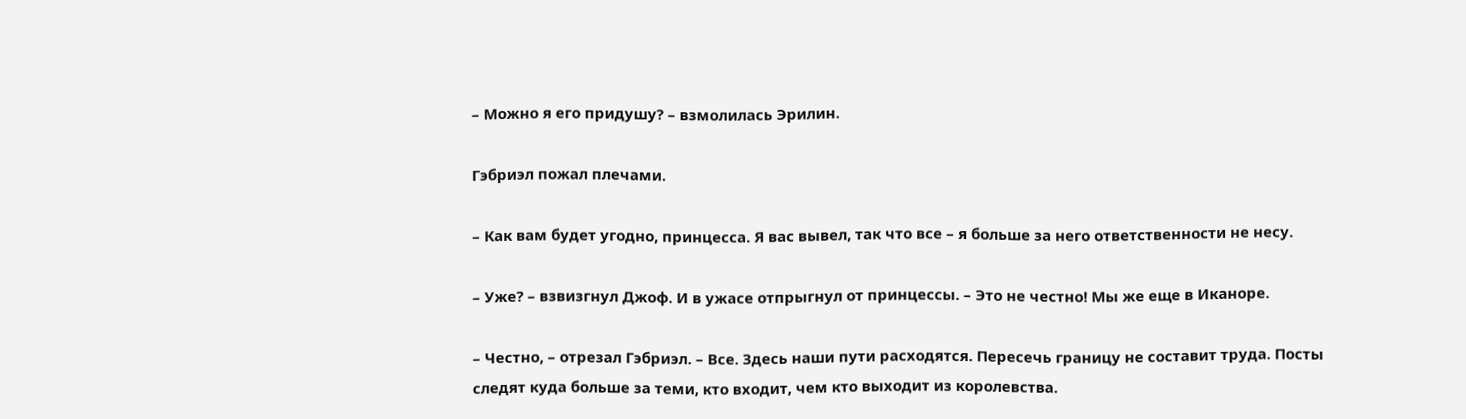– Можно я его придушу? – взмолилась Эрилин.

Гэбриэл пожал плечами.

– Как вам будет угодно, принцесса. Я вас вывел, так что все – я больше за него ответственности не несу.

– Уже? – взвизгнул Джоф. И в ужасе отпрыгнул от принцессы. – Это не честно! Мы же еще в Иканоре.

– Честно, – отрезал Гэбриэл. – Все. Здесь наши пути расходятся. Пересечь границу не составит труда. Посты следят куда больше за теми, кто входит, чем кто выходит из королевства.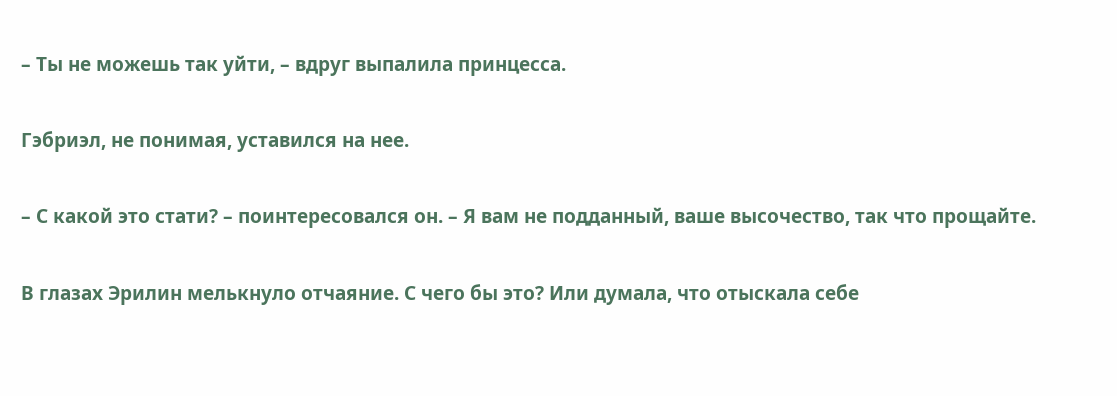– Ты не можешь так уйти, – вдруг выпалила принцесса.

Гэбриэл, не понимая, уставился на нее.

– С какой это стати? – поинтересовался он. – Я вам не подданный, ваше высочество, так что прощайте.

В глазах Эрилин мелькнуло отчаяние. С чего бы это? Или думала, что отыскала себе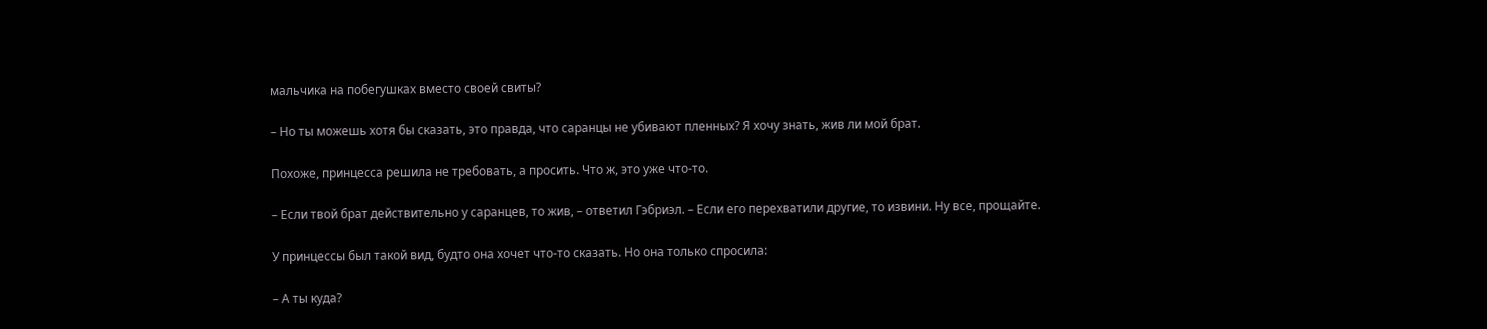мальчика на побегушках вместо своей свиты?

– Но ты можешь хотя бы сказать, это правда, что саранцы не убивают пленных? Я хочу знать, жив ли мой брат.

Похоже, принцесса решила не требовать, а просить. Что ж, это уже что-то.

– Если твой брат действительно у саранцев, то жив, – ответил Гэбриэл. – Если его перехватили другие, то извини. Ну все, прощайте.

У принцессы был такой вид, будто она хочет что-то сказать. Но она только спросила:

– А ты куда?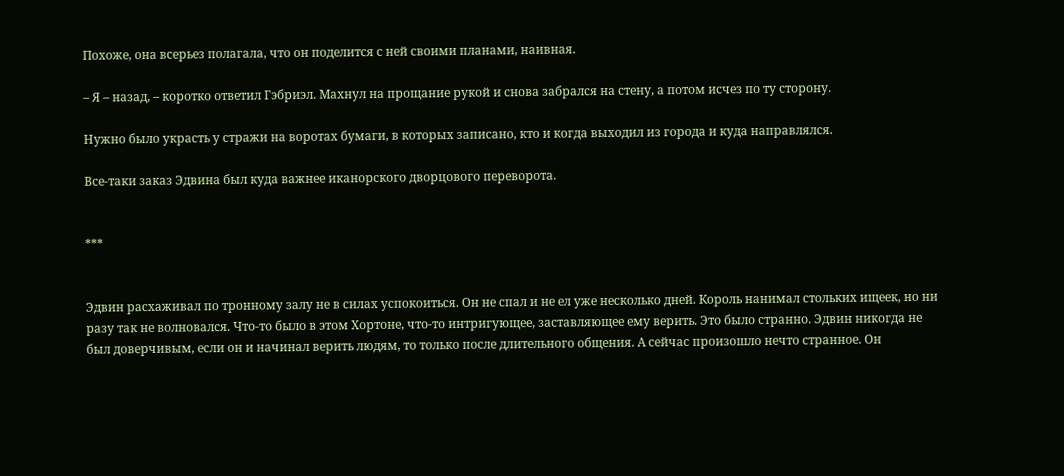Похоже, она всерьез полагала, что он поделится с ней своими планами, наивная.

– Я – назад, – коротко ответил Гэбриэл. Махнул на прощание рукой и снова забрался на стену, а потом исчез по ту сторону.

Нужно было украсть у стражи на воротах бумаги, в которых записано, кто и когда выходил из города и куда направлялся.

Все-таки заказ Эдвина был куда важнее иканорского дворцового переворота.


***


Эдвин расхаживал по тронному залу не в силах успокоиться. Он не спал и не ел уже несколько дней. Король нанимал стольких ищеек, но ни разу так не волновался. Что-то было в этом Хортоне, что-то интригующее, заставляющее ему верить. Это было странно. Эдвин никогда не был доверчивым, если он и начинал верить людям, то только после длительного общения. А сейчас произошло нечто странное. Он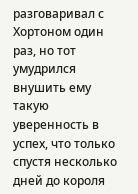разговаривал с Хортоном один раз, но тот умудрился внушить ему такую уверенность в успех, что только спустя несколько дней до короля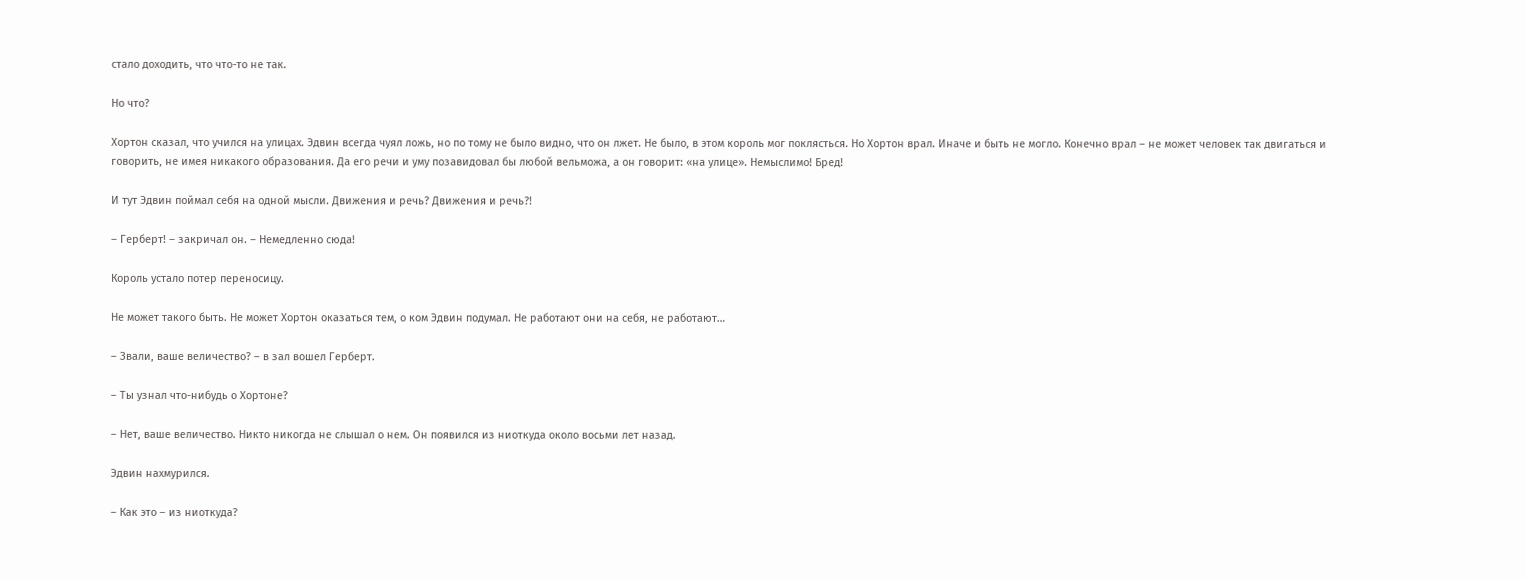стало доходить, что что-то не так.

Но что?

Хортон сказал, что учился на улицах. Эдвин всегда чуял ложь, но по тому не было видно, что он лжет. Не было, в этом король мог поклясться. Но Хортон врал. Иначе и быть не могло. Конечно врал – не может человек так двигаться и говорить, не имея никакого образования. Да его речи и уму позавидовал бы любой вельможа, а он говорит: «на улице». Немыслимо! Бред!

И тут Эдвин поймал себя на одной мысли. Движения и речь? Движения и речь?!

– Герберт! – закричал он. – Немедленно сюда!

Король устало потер переносицу.

Не может такого быть. Не может Хортон оказаться тем, о ком Эдвин подумал. Не работают они на себя, не работают…

– Звали, ваше величество? – в зал вошел Герберт.

– Ты узнал что-нибудь о Хортоне?

– Нет, ваше величество. Никто никогда не слышал о нем. Он появился из ниоткуда около восьми лет назад.

Эдвин нахмурился.

– Как это – из ниоткуда?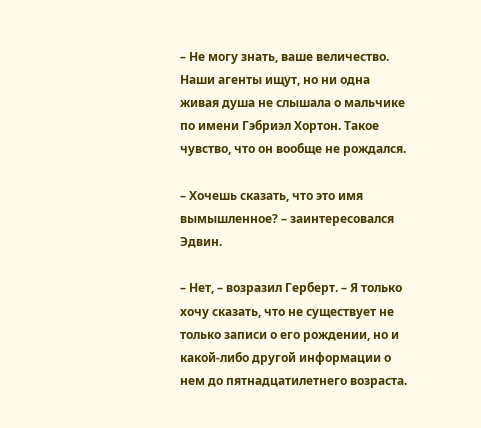– Не могу знать, ваше величество. Наши агенты ищут, но ни одна живая душа не слышала о мальчике по имени Гэбриэл Хортон. Такое чувство, что он вообще не рождался.

– Хочешь сказать, что это имя вымышленное? – заинтересовался Эдвин.

– Нет, – возразил Герберт. – Я только хочу сказать, что не существует не только записи о его рождении, но и какой-либо другой информации о нем до пятнадцатилетнего возраста.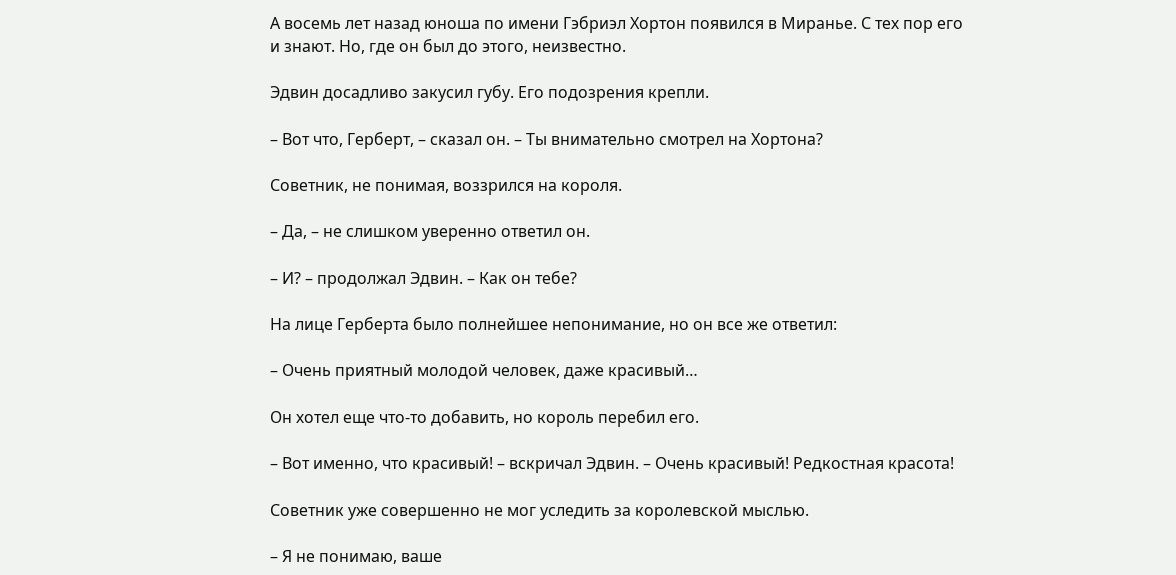А восемь лет назад юноша по имени Гэбриэл Хортон появился в Миранье. С тех пор его и знают. Но, где он был до этого, неизвестно.

Эдвин досадливо закусил губу. Его подозрения крепли.

– Вот что, Герберт, – сказал он. – Ты внимательно смотрел на Хортона?

Советник, не понимая, воззрился на короля.

– Да, – не слишком уверенно ответил он.

– И? – продолжал Эдвин. – Как он тебе?

На лице Герберта было полнейшее непонимание, но он все же ответил:

– Очень приятный молодой человек, даже красивый…

Он хотел еще что-то добавить, но король перебил его.

– Вот именно, что красивый! – вскричал Эдвин. – Очень красивый! Редкостная красота!

Советник уже совершенно не мог уследить за королевской мыслью.

– Я не понимаю, ваше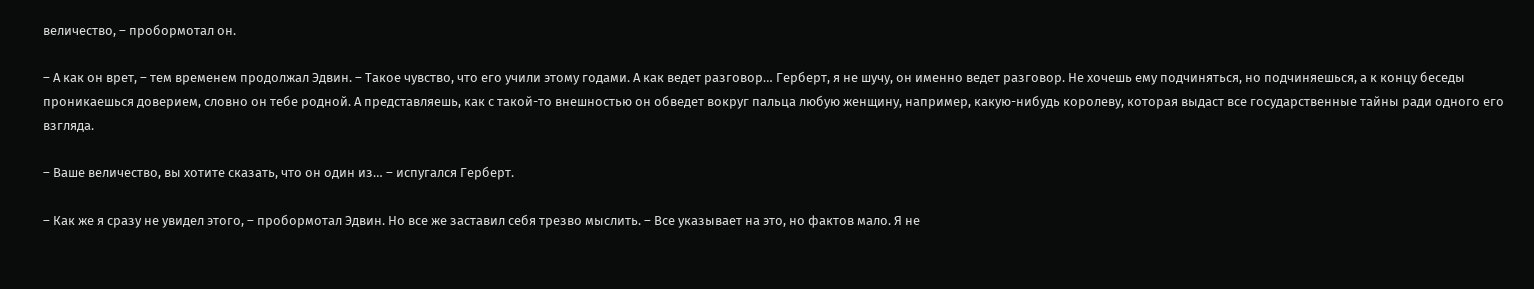величество, – пробормотал он.

– А как он врет, – тем временем продолжал Эдвин. – Такое чувство, что его учили этому годами. А как ведет разговор… Герберт, я не шучу, он именно ведет разговор. Не хочешь ему подчиняться, но подчиняешься, а к концу беседы проникаешься доверием, словно он тебе родной. А представляешь, как с такой-то внешностью он обведет вокруг пальца любую женщину, например, какую-нибудь королеву, которая выдаст все государственные тайны ради одного его взгляда.

– Ваше величество, вы хотите сказать, что он один из… – испугался Герберт.

– Как же я сразу не увидел этого, – пробормотал Эдвин. Но все же заставил себя трезво мыслить. – Все указывает на это, но фактов мало. Я не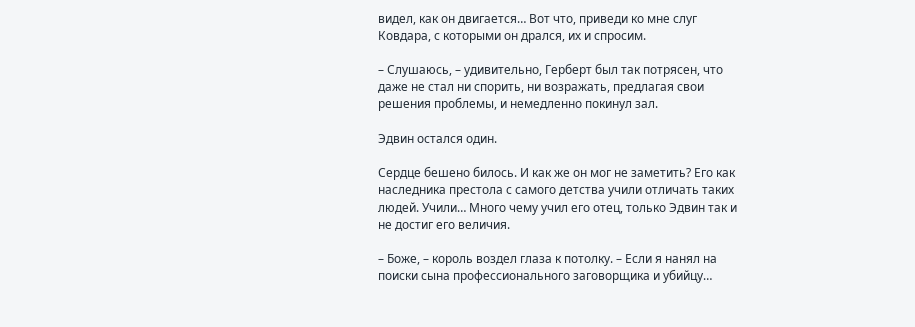видел, как он двигается… Вот что, приведи ко мне слуг Ковдара, с которыми он дрался, их и спросим.

– Слушаюсь, – удивительно, Герберт был так потрясен, что даже не стал ни спорить, ни возражать, предлагая свои решения проблемы, и немедленно покинул зал.

Эдвин остался один.

Сердце бешено билось. И как же он мог не заметить? Его как наследника престола с самого детства учили отличать таких людей. Учили… Много чему учил его отец, только Эдвин так и не достиг его величия.

– Боже, – король воздел глаза к потолку. – Если я нанял на поиски сына профессионального заговорщика и убийцу…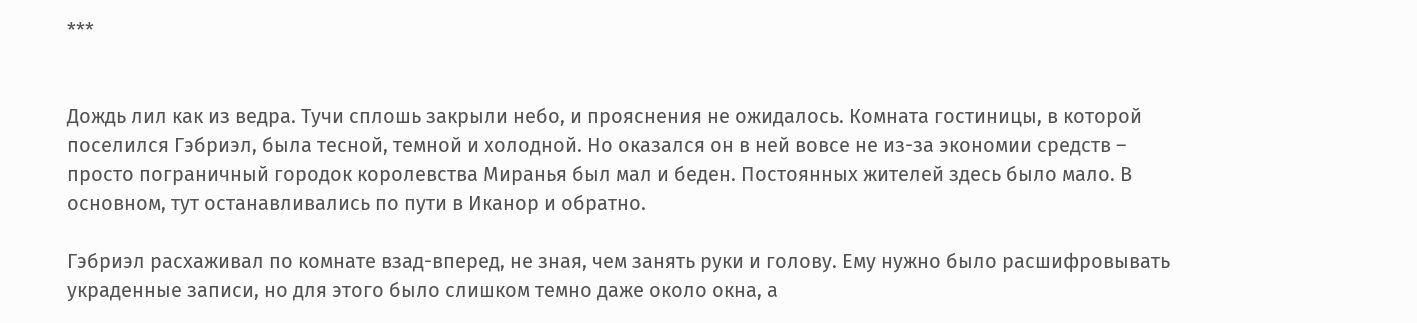***


Дождь лил как из ведра. Тучи сплошь закрыли небо, и прояснения не ожидалось. Комната гостиницы, в которой поселился Гэбриэл, была тесной, темной и холодной. Но оказался он в ней вовсе не из-за экономии средств – просто пограничный городок королевства Миранья был мал и беден. Постоянных жителей здесь было мало. В основном, тут останавливались по пути в Иканор и обратно.

Гэбриэл расхаживал по комнате взад-вперед, не зная, чем занять руки и голову. Ему нужно было расшифровывать украденные записи, но для этого было слишком темно даже около окна, а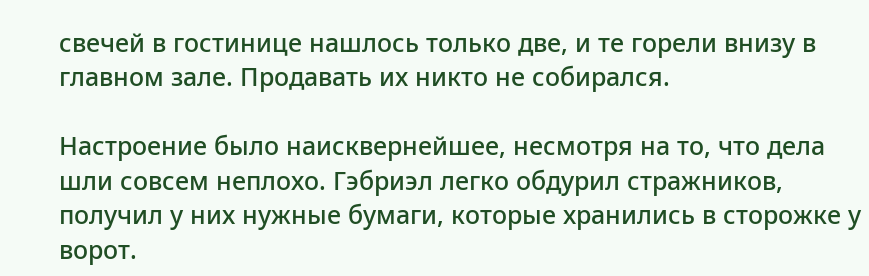свечей в гостинице нашлось только две, и те горели внизу в главном зале. Продавать их никто не собирался.

Настроение было наисквернейшее, несмотря на то, что дела шли совсем неплохо. Гэбриэл легко обдурил стражников, получил у них нужные бумаги, которые хранились в сторожке у ворот.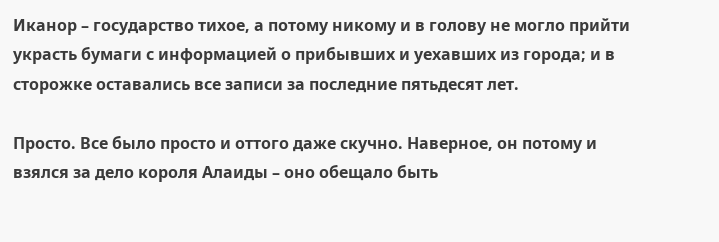Иканор – государство тихое, а потому никому и в голову не могло прийти украсть бумаги с информацией о прибывших и уехавших из города; и в сторожке оставались все записи за последние пятьдесят лет.

Просто. Все было просто и оттого даже скучно. Наверное, он потому и взялся за дело короля Алаиды – оно обещало быть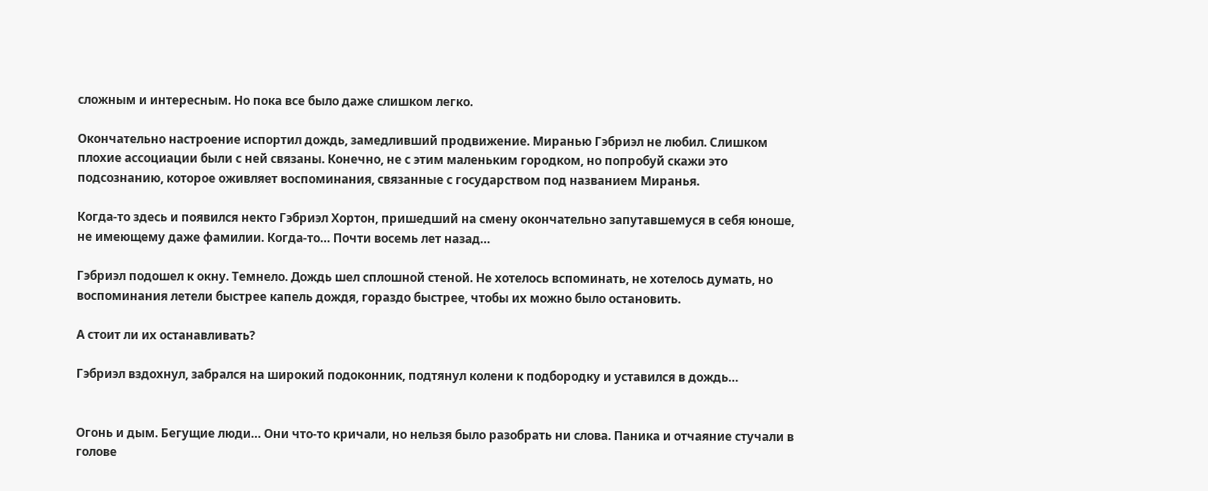сложным и интересным. Но пока все было даже слишком легко.

Окончательно настроение испортил дождь, замедливший продвижение. Миранью Гэбриэл не любил. Слишком плохие ассоциации были с ней связаны. Конечно, не с этим маленьким городком, но попробуй скажи это подсознанию, которое оживляет воспоминания, связанные с государством под названием Миранья.

Когда-то здесь и появился некто Гэбриэл Хортон, пришедший на смену окончательно запутавшемуся в себя юноше, не имеющему даже фамилии. Когда-то… Почти восемь лет назад…

Гэбриэл подошел к окну. Темнело. Дождь шел сплошной стеной. Не хотелось вспоминать, не хотелось думать, но воспоминания летели быстрее капель дождя, гораздо быстрее, чтобы их можно было остановить.

А стоит ли их останавливать?

Гэбриэл вздохнул, забрался на широкий подоконник, подтянул колени к подбородку и уставился в дождь…


Огонь и дым. Бегущие люди… Они что-то кричали, но нельзя было разобрать ни слова. Паника и отчаяние стучали в голове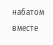набатом вместе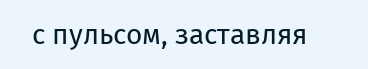с пульсом, заставляя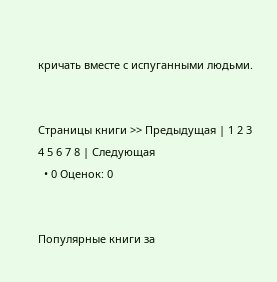кричать вместе с испуганными людьми.


Страницы книги >> Предыдущая | 1 2 3 4 5 6 7 8 | Следующая
  • 0 Оценок: 0


Популярные книги за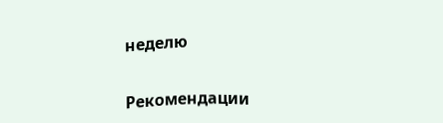неделю


Рекомендации